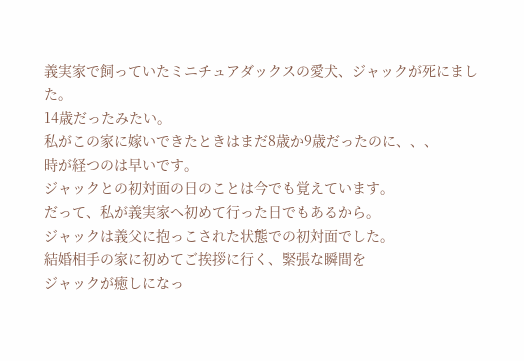義実家で飼っていたミニチュアダックスの愛犬、ジャックが死にました。
14歳だったみたい。
私がこの家に嫁いできたときはまだ8歳か9歳だったのに、、、
時が経つのは早いです。
ジャックとの初対面の日のことは今でも覚えています。
だって、私が義実家へ初めて行った日でもあるから。
ジャックは義父に抱っこされた状態での初対面でした。
結婚相手の家に初めてご挨拶に行く、緊張な瞬間を
ジャックが癒しになっ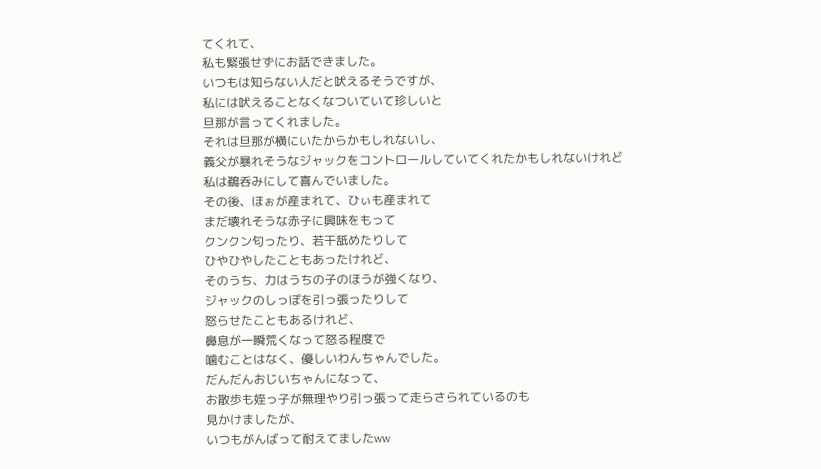てくれて、
私も緊張せずにお話できました。
いつもは知らない人だと吠えるそうですが、
私には吠えることなくなついていて珍しいと
旦那が言ってくれました。
それは旦那が横にいたからかもしれないし、
義父が暴れそうなジャックをコントロールしていてくれたかもしれないけれど
私は鵜呑みにして喜んでいました。
その後、ほぉが産まれて、ひぃも産まれて
まだ壊れそうな赤子に興味をもって
クンクン匂ったり、若干舐めたりして
ひやひやしたこともあったけれど、
そのうち、力はうちの子のほうが強くなり、
ジャックのしっぽを引っ張ったりして
怒らせたこともあるけれど、
鼻息が一瞬荒くなって怒る程度で
噛むことはなく、優しいわんちゃんでした。
だんだんおじいちゃんになって、
お散歩も姪っ子が無理やり引っ張って走らさられているのも
見かけましたが、
いつもがんばって耐えてましたww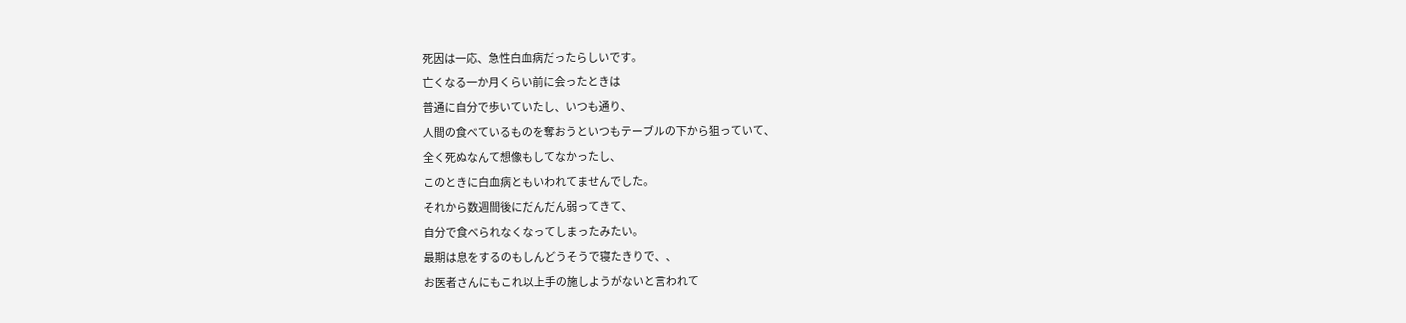死因は一応、急性白血病だったらしいです。
亡くなる一か月くらい前に会ったときは
普通に自分で歩いていたし、いつも通り、
人間の食べているものを奪おうといつもテーブルの下から狙っていて、
全く死ぬなんて想像もしてなかったし、
このときに白血病ともいわれてませんでした。
それから数週間後にだんだん弱ってきて、
自分で食べられなくなってしまったみたい。
最期は息をするのもしんどうそうで寝たきりで、、
お医者さんにもこれ以上手の施しようがないと言われて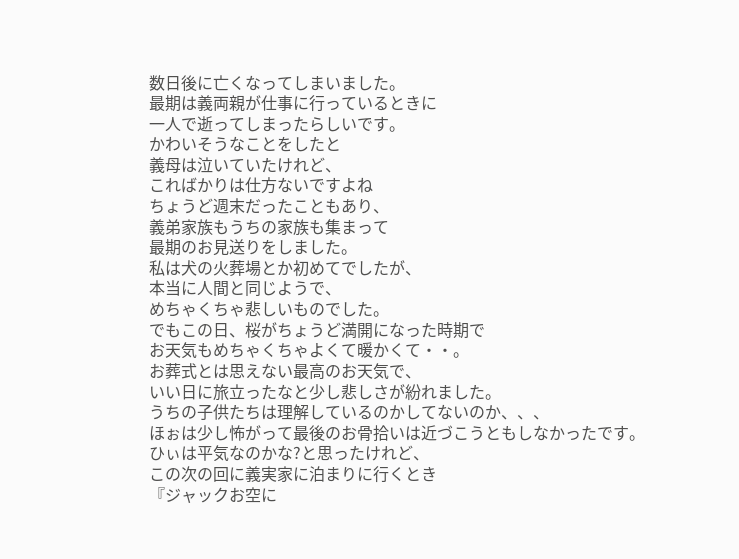数日後に亡くなってしまいました。
最期は義両親が仕事に行っているときに
一人で逝ってしまったらしいです。
かわいそうなことをしたと
義母は泣いていたけれど、
こればかりは仕方ないですよね
ちょうど週末だったこともあり、
義弟家族もうちの家族も集まって
最期のお見送りをしました。
私は犬の火葬場とか初めてでしたが、
本当に人間と同じようで、
めちゃくちゃ悲しいものでした。
でもこの日、桜がちょうど満開になった時期で
お天気もめちゃくちゃよくて暖かくて・・。
お葬式とは思えない最高のお天気で、
いい日に旅立ったなと少し悲しさが紛れました。
うちの子供たちは理解しているのかしてないのか、、、
ほぉは少し怖がって最後のお骨拾いは近づこうともしなかったです。
ひぃは平気なのかな?と思ったけれど、
この次の回に義実家に泊まりに行くとき
『ジャックお空に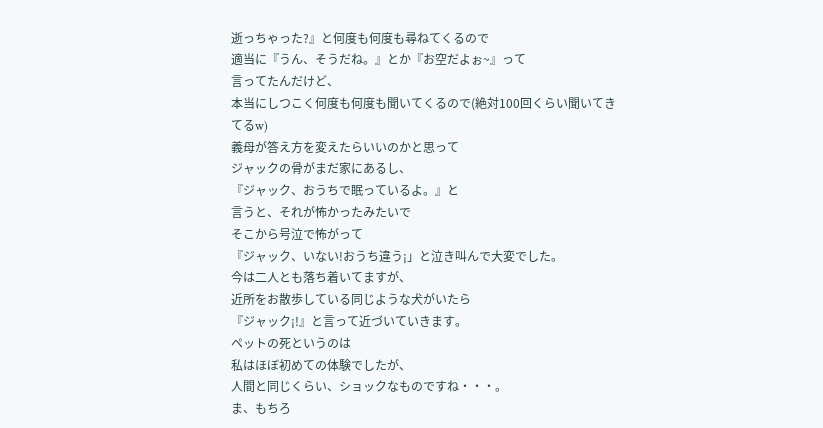逝っちゃった?』と何度も何度も尋ねてくるので
適当に『うん、そうだね。』とか『お空だよぉ~』って
言ってたんだけど、
本当にしつこく何度も何度も聞いてくるので(絶対100回くらい聞いてきてるw)
義母が答え方を変えたらいいのかと思って
ジャックの骨がまだ家にあるし、
『ジャック、おうちで眠っているよ。』と
言うと、それが怖かったみたいで
そこから号泣で怖がって
『ジャック、いない!おうち違う¡」と泣き叫んで大変でした。
今は二人とも落ち着いてますが、
近所をお散歩している同じような犬がいたら
『ジャック¡!』と言って近づいていきます。
ペットの死というのは
私はほぼ初めての体験でしたが、
人間と同じくらい、ショックなものですね・・・。
ま、もちろ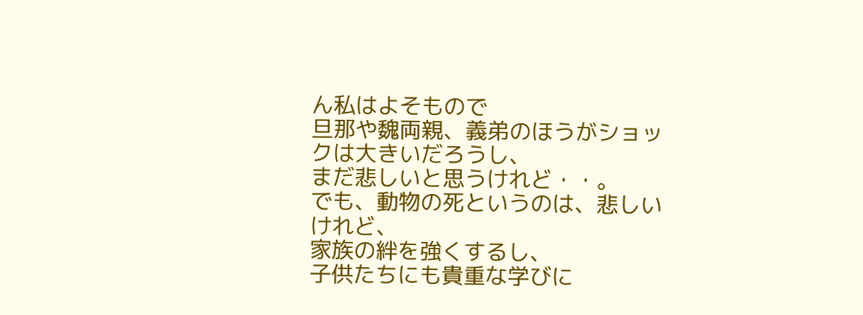ん私はよそもので
旦那や魏両親、義弟のほうがショックは大きいだろうし、
まだ悲しいと思うけれど・・。
でも、動物の死というのは、悲しいけれど、
家族の絆を強くするし、
子供たちにも貴重な学びに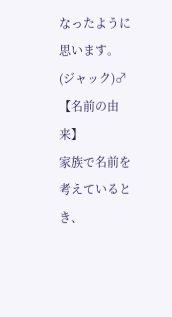なったように思います。
(ジャック)♂
【名前の由来】
家族で名前を考えているとき、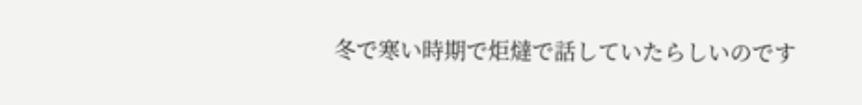冬で寒い時期で炬燵で話していたらしいのです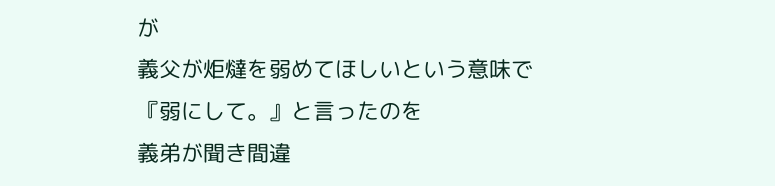が
義父が炬燵を弱めてほしいという意味で
『弱にして。』と言ったのを
義弟が聞き間違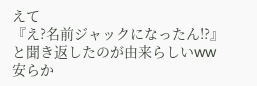えて
『え?名前ジャックになったん!?』と聞き返したのが由来らしいww
安らか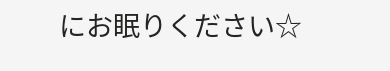にお眠りください☆